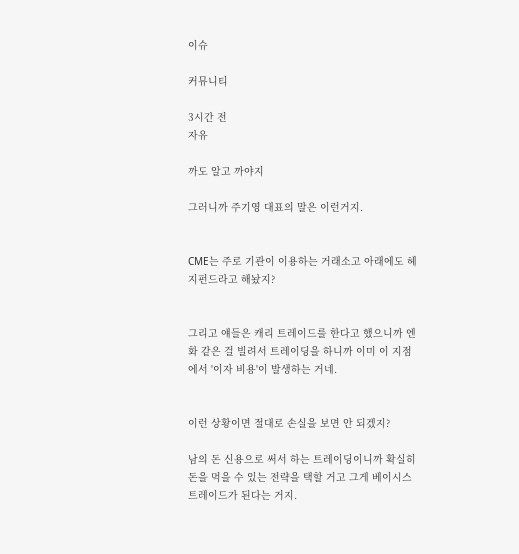이슈

커뮤니티

3시간 전
자유

까도 알고 까야지

그러니까 주기영 대표의 말은 이런거지.


CME는 주로 기관이 이용하는 거래소고 아래에도 헤지펀드라고 해놨지?


그리고 얘들은 캐리 트레이드를 한다고 했으니까 엔화 같은 걸 빌려서 트레이딩을 하니까 이미 이 지점에서 '이자 비용'이 발생하는 거네.


이런 상황이면 절대로 손실을 보면 안 되겠지?

남의 돈 신용으로 써서 하는 트레이딩이니까 확실히 돈을 먹을 수 있는 전략을 택할 거고 그게 베이시스 트레이드가 된다는 거지.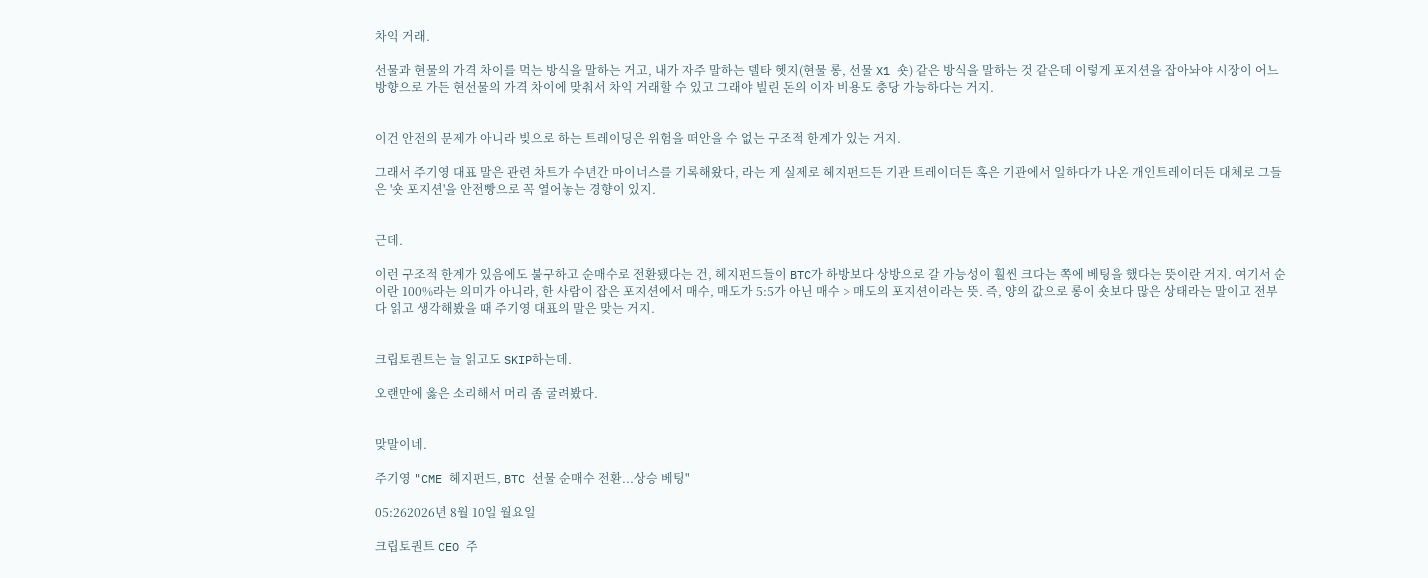차익 거래.

선물과 현물의 가격 차이를 먹는 방식을 말하는 거고, 내가 자주 말하는 델타 헷지(현물 롱, 선물 X1 숏) 같은 방식을 말하는 것 같은데 이렇게 포지션을 잡아놔야 시장이 어느 방향으로 가든 현선물의 가격 차이에 맞춰서 차익 거래할 수 있고 그래야 빌린 돈의 이자 비용도 충당 가능하다는 거지.


이건 안전의 문제가 아니라 빚으로 하는 트레이딩은 위험을 떠안을 수 없는 구조적 한계가 있는 거지.

그래서 주기영 대표 말은 관련 차트가 수년간 마이너스를 기록해왔다, 라는 게 실제로 헤지펀드든 기관 트레이더든 혹은 기관에서 일하다가 나온 개인트레이더든 대체로 그들은 '숏 포지션'을 안전빵으로 꼭 열어놓는 경향이 있지.


근데.

이런 구조적 한계가 있음에도 불구하고 순매수로 전환됐다는 건, 헤지펀드들이 BTC가 하방보다 상방으로 갈 가능성이 훨씬 크다는 쪽에 베팅을 했다는 뜻이란 거지. 여기서 순이란 100%라는 의미가 아니라, 한 사람이 잡은 포지션에서 매수, 매도가 5:5가 아닌 매수 > 매도의 포지션이라는 뜻. 즉, 양의 값으로 롱이 숏보다 많은 상태라는 말이고 전부 다 읽고 생각해봤을 때 주기영 대표의 말은 맞는 거지.


크립토퀀트는 늘 읽고도 SKIP하는데.

오랜만에 옳은 소리해서 머리 좀 굴려봤다.


맞말이네.

주기영 "CME 헤지펀드, BTC 선물 순매수 전환...상승 베팅"

05:262026년 8월 10일 월요일

크립토퀀트 CEO 주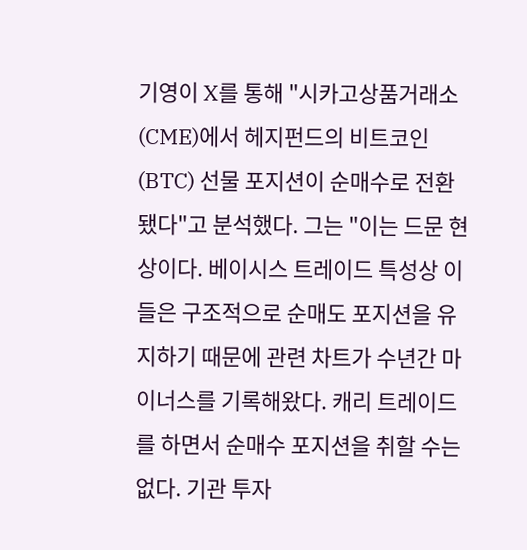기영이 X를 통해 "시카고상품거래소(CME)에서 헤지펀드의 비트코인(BTC) 선물 포지션이 순매수로 전환됐다"고 분석했다. 그는 "이는 드문 현상이다. 베이시스 트레이드 특성상 이들은 구조적으로 순매도 포지션을 유지하기 때문에 관련 차트가 수년간 마이너스를 기록해왔다. 캐리 트레이드를 하면서 순매수 포지션을 취할 수는 없다. 기관 투자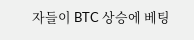자들이 BTC 상승에 베팅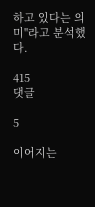하고 있다는 의미"라고 분석했다.

415
댓글

5

이어지는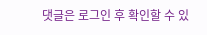댓글은 로그인 후 확인할 수 있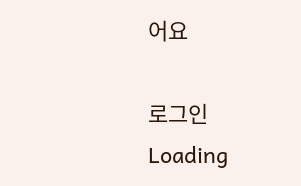어요

로그인
Loading